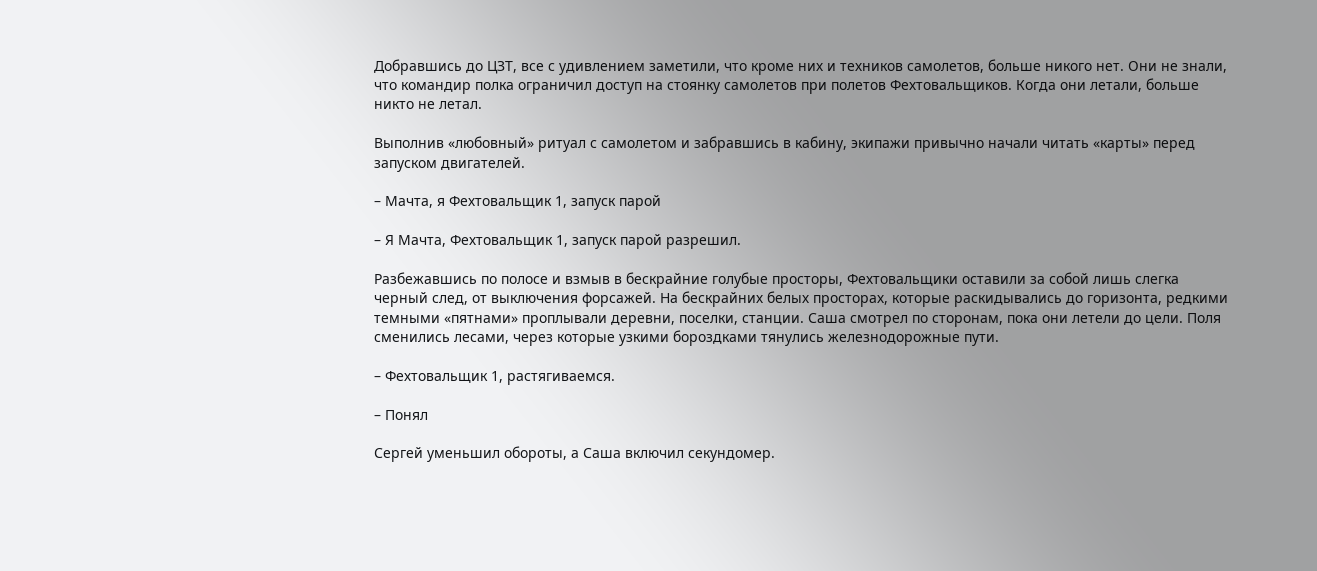Добравшись до ЦЗТ, все с удивлением заметили, что кроме них и техников самолетов, больше никого нет. Они не знали, что командир полка ограничил доступ на стоянку самолетов при полетов Фехтовальщиков. Когда они летали, больше никто не летал.

Выполнив «любовный» ритуал с самолетом и забравшись в кабину, экипажи привычно начали читать «карты» перед запуском двигателей.

– Мачта, я Фехтовальщик 1, запуск парой

– Я Мачта, Фехтовальщик 1, запуск парой разрешил.

Разбежавшись по полосе и взмыв в бескрайние голубые просторы, Фехтовальщики оставили за собой лишь слегка черный след, от выключения форсажей. На бескрайних белых просторах, которые раскидывались до горизонта, редкими темными «пятнами» проплывали деревни, поселки, станции. Саша смотрел по сторонам, пока они летели до цели. Поля сменились лесами, через которые узкими бороздками тянулись железнодорожные пути.

– Фехтовальщик 1, растягиваемся.

– Понял

Сергей уменьшил обороты, а Саша включил секундомер.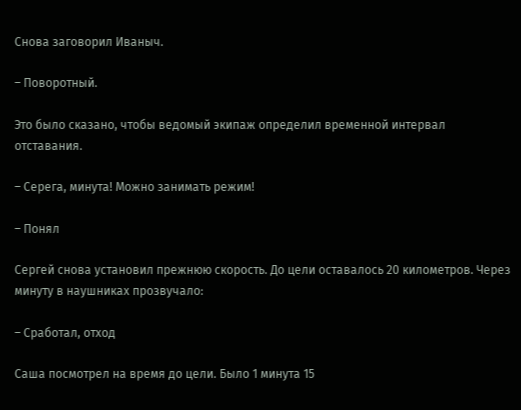Снова заговорил Иваныч.

– Поворотный.

Это было сказано, чтобы ведомый экипаж определил временной интервал отставания.

– Серега, минута! Можно занимать режим!

– Понял

Сергей снова установил прежнюю скорость. До цели оставалось 20 километров. Через минуту в наушниках прозвучало:

– Сработал, отход

Саша посмотрел на время до цели. Было 1 минута 15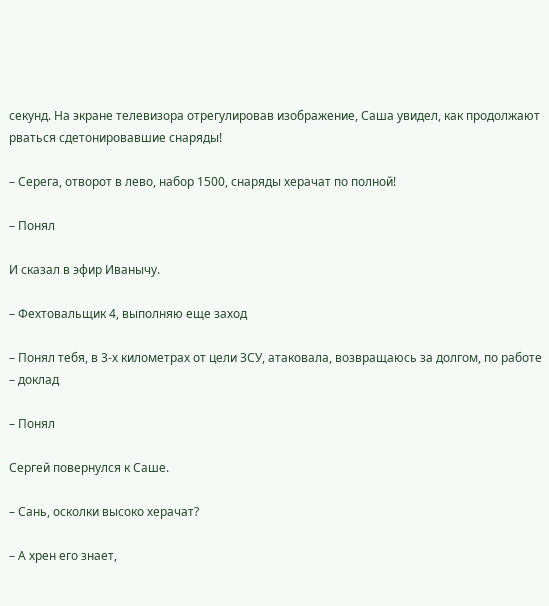секунд. На экране телевизора отрегулировав изображение, Саша увидел, как продолжают рваться сдетонировавшие снаряды!

– Серега, отворот в лево, набор 1500, снаряды херачат по полной!

– Понял

И сказал в эфир Иванычу.

– Фехтовальщик 4, выполняю еще заход

– Понял тебя, в 3-х километрах от цели ЗСУ, атаковала, возвращаюсь за долгом, по работе – доклад

– Понял

Сергей повернулся к Саше.

– Сань, осколки высоко херачат?

– А хрен его знает,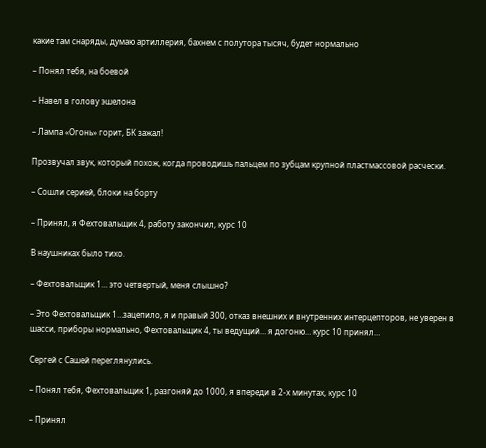какие там снаряды, думаю артиллерия, бахнем с полутора тысяч, будет нормально

– Понял тебя, на боевой

– Навел в голову эшелона

– Лампа «Огонь» горит, БК зажал!

Прозвучал звук, который похож, когда проводишь пальцем по зубцам крупной пластмассовой расчески.

– Сошли серией, блоки на борту

– Принял, я Фехтовальщик 4, работу закончил, курс 10

В наушниках было тихо.

– Фехтовальщик 1… это четвертый, меня слышно?

– Это Фехтовальщик 1…зацепило, я и правый 300, отказ внешних и внутренних интерцепторов, не уверен в шасси, приборы нормально, Фехтовальщик 4, ты ведущий… я догоню… курс 10 принял…

Сергей с Сашей переглянулись.

– Понял тебя, Фехтовальщик 1, разгоняй до 1000, я впереди в 2-х минутах, курс 10

– Принял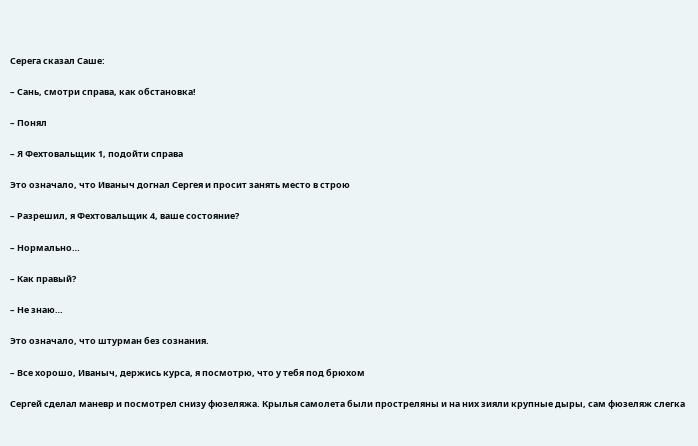Серега сказал Саше:

– Сань, смотри справа, как обстановка!

– Понял

– Я Фехтовальщик 1, подойти справа

Это означало, что Иваныч догнал Сергея и просит занять место в строю

– Разрешил, я Фехтовальщик 4, ваше состояние?

– Нормально…

– Как правый?

– Не знаю…

Это означало, что штурман без сознания.

– Все хорошо, Иваныч, держись курса, я посмотрю, что у тебя под брюхом

Сергей сделал маневр и посмотрел снизу фюзеляжа. Крылья самолета были простреляны и на них зияли крупные дыры, сам фюзеляж слегка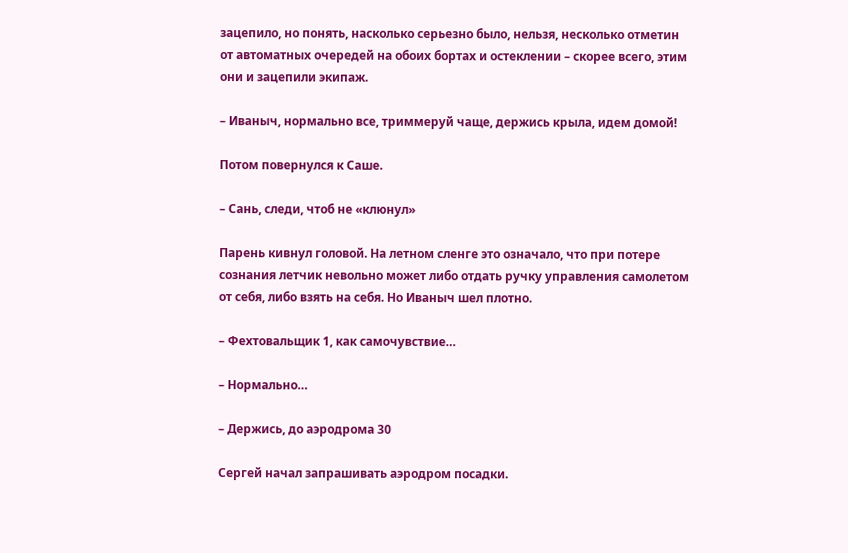зацепило, но понять, насколько серьезно было, нельзя, несколько отметин от автоматных очередей на обоих бортах и остеклении – скорее всего, этим они и зацепили экипаж.

– Иваныч, нормально все, триммеруй чаще, держись крыла, идем домой!

Потом повернулся к Саше.

– Сань, следи, чтоб не «клюнул»

Парень кивнул головой. На летном сленге это означало, что при потере сознания летчик невольно может либо отдать ручку управления самолетом от себя, либо взять на себя. Но Иваныч шел плотно.

– Фехтовальщик 1, как самочувствие…

– Нормально…

– Держись, до аэродрома 30

Сергей начал запрашивать аэродром посадки.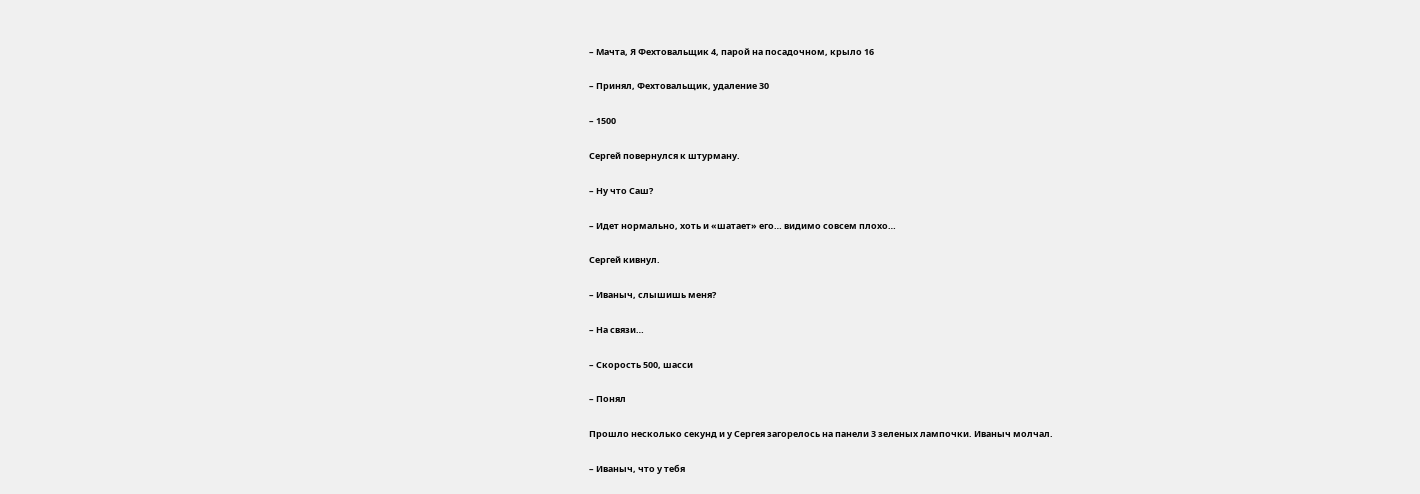– Мачта, Я Фехтовальщик 4, парой на посадочном, крыло 16

– Принял, Фехтовальщик, удаление 30

– 1500

Сергей повернулся к штурману.

– Ну что Саш?

– Идет нормально, хоть и «шатает» его… видимо совсем плохо…

Сергей кивнул.

– Иваныч, слышишь меня?

– На связи…

– Скорость 500, шасси

– Понял

Прошло несколько секунд и у Сергея загорелось на панели 3 зеленых лампочки. Иваныч молчал.

– Иваныч, что у тебя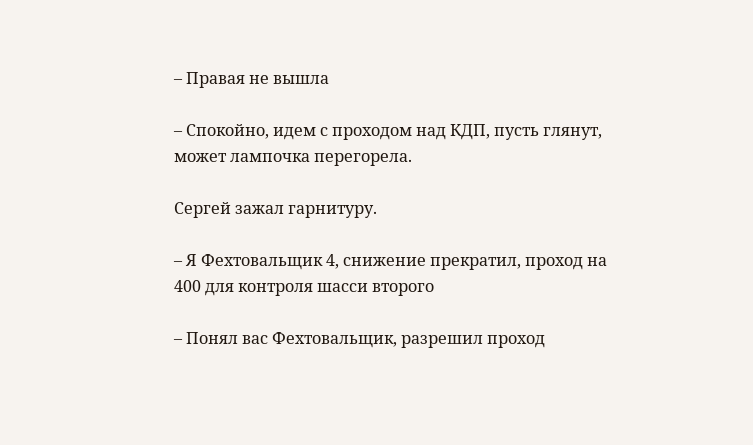– Правая не вышла

– Спокойно, идем с проходом над КДП, пусть глянут, может лампочка перегорела.

Сергей зажал гарнитуру.

– Я Фехтовальщик 4, снижение прекратил, проход на 400 для контроля шасси второго

– Понял вас Фехтовальщик, разрешил проход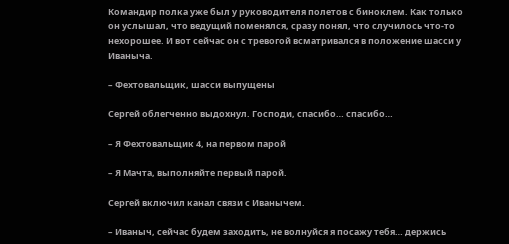Командир полка уже был у руководителя полетов с биноклем. Как только он услышал, что ведущий поменялся, сразу понял, что случилось что-то нехорошее. И вот сейчас он с тревогой всматривался в положение шасси у Иваныча.

– Фехтовальщик, шасси выпущены

Сергей облегченно выдохнул. Господи, спасибо… спасибо…

– Я Фехтовальщик 4, на первом парой

– Я Мачта, выполняйте первый парой.

Сергей включил канал связи с Иванычем.

– Иваныч, сейчас будем заходить, не волнуйся я посажу тебя… держись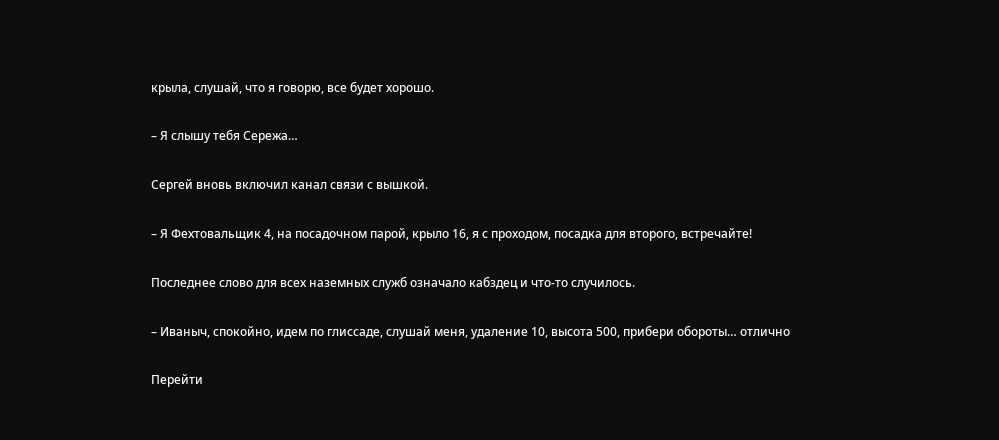крыла, слушай, что я говорю, все будет хорошо.

– Я слышу тебя Сережа…

Сергей вновь включил канал связи с вышкой.

– Я Фехтовальщик 4, на посадочном парой, крыло 16, я с проходом, посадка для второго, встречайте!

Последнее слово для всех наземных служб означало кабздец и что-то случилось.

– Иваныч, спокойно, идем по глиссаде, слушай меня, удаление 10, высота 500, прибери обороты… отлично

Перейти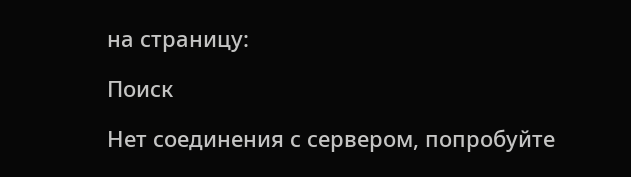на страницу:

Поиск

Нет соединения с сервером, попробуйте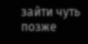зайти чуть позже